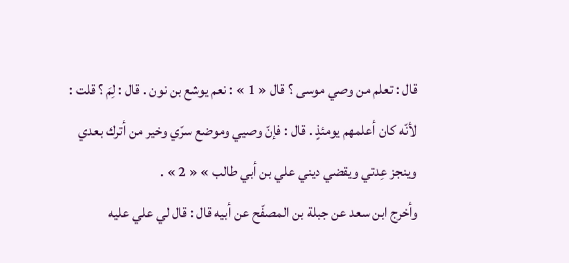قال : تعلم من وصي موسى ؟ قال « 1 » : نعم يوشع بن نون . قال : لِمَ ؟ قلت : لأنّه كان أعلمهم يومئذٍ . قال : فإنّ وصيي وموضع سرّي وخير من أترك بعدي وينجز عِدتي ويقضي ديني علي بن أبي طالب » « 2 » .
وأخرج ابن سعد عن جبلة بن المصفّح عن أبيه قال : قال لي علي عليه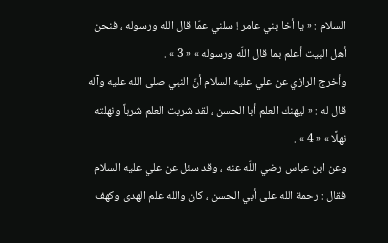السلام : « يا أخا بني عامر ! سلني عمّا قال الله ورسوله ، فنحن أهل البيت أعلم بما قال اللّه ورسوله » « 3 » .
وأخرج الرازي عن علي عليه السلام أنّ النبي صلى الله عليه وآله قال له : « ليهنك العلم أبا الحسن ، لقد شربت العلم شرباً ونهلته نهلًا » « 4 » .
وعن ابن عباس رضي اللّه عنه ، وقد سئل عن علي عليه السلام فقال : رحمة الله على أبي الحسن ، كان والله علم الهدى وكهف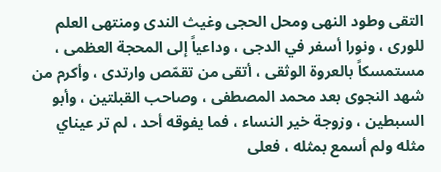التقى وطود النهى ومحل الحجى وغيث الندى ومنتهى العلم للورى ، ونورا أسفر في الدجى ، وداعياً إلى المحجة العظمى ، مستمسكاً بالعروة الوثقى ، أتقى من تقمّص وارتدى ، وأكرم من شهد النجوى بعد محمد المصطفى ، وصاحب القبلتين ، وأبو السبطين ، وزوجة خير النساء ، فما يفوقه أحد ، لم تر عيناي مثله ولم أسمع بمثله ، فعلى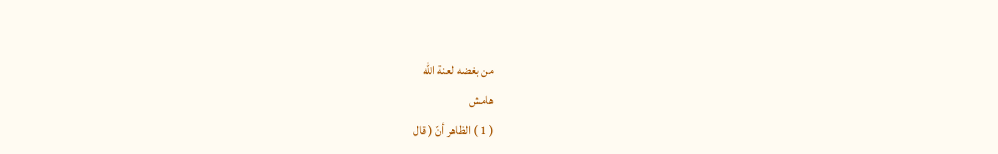من بغضه لعنة الله
هامش
( 1 ) الظاهر أنّ ( قال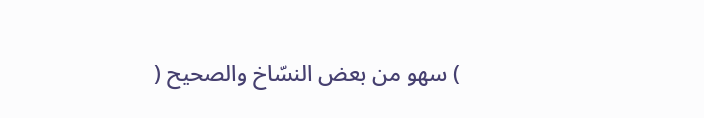) سهو من بعض النسّاخ والصحيح (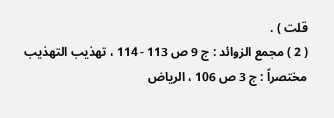قلت ) .
( 2 ) مجمع الزوائد : ج 9 ص 113 - 114 ، تهذيب التهذيب مختصراً : ج 3 ص 106 ، الرياض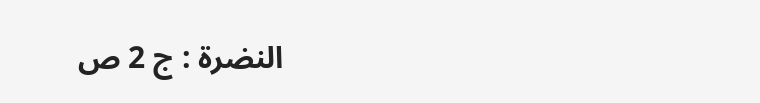النضرة : ج 2 ص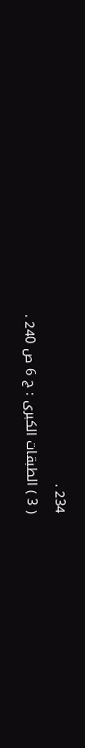234 .
( 3 ) الطبقات الكبرى : ج 6 ص 240 .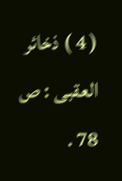( 4 ) ذخائر العقبى : ص 78 .